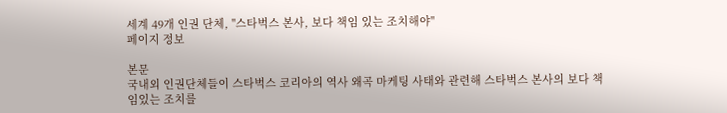세계 49개 인권 단체, "스타벅스 본사, 보다 책임 있는 조치해야"
페이지 정보

본문
국내외 인권단체들이 스타벅스 코리아의 역사 왜곡 마케팅 사태와 관련해 스타벅스 본사의 보다 책임있는 조치를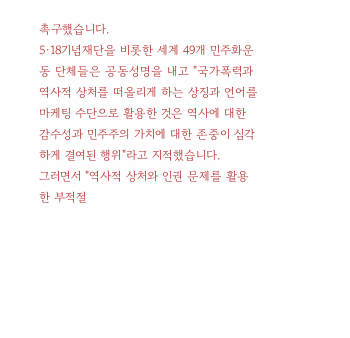촉구했습니다.
5·18기념재단을 비롯한 세계 49개 민주화운동 단체들은 공동성명을 내고 "국가폭력과 역사적 상처를 떠올리게 하는 상징과 언어를 마케팅 수단으로 활용한 것은 역사에 대한 감수성과 민주주의 가치에 대한 존중이 심각하게 결여된 행위"라고 지적했습니다.
그러면서 "역사적 상처와 인권 문제를 활용한 부적절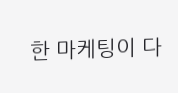한 마케팅이 다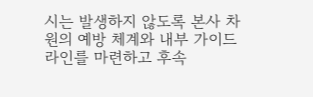시는 발생하지 않도록 본사 차원의 예방 체계와 내부 가이드라인를 마련하고 후속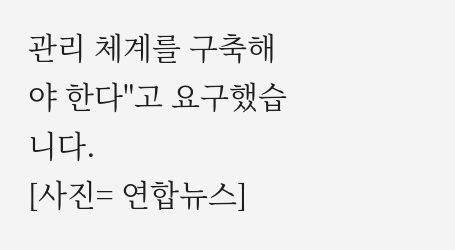관리 체계를 구축해야 한다"고 요구했습니다.
[사진= 연합뉴스]